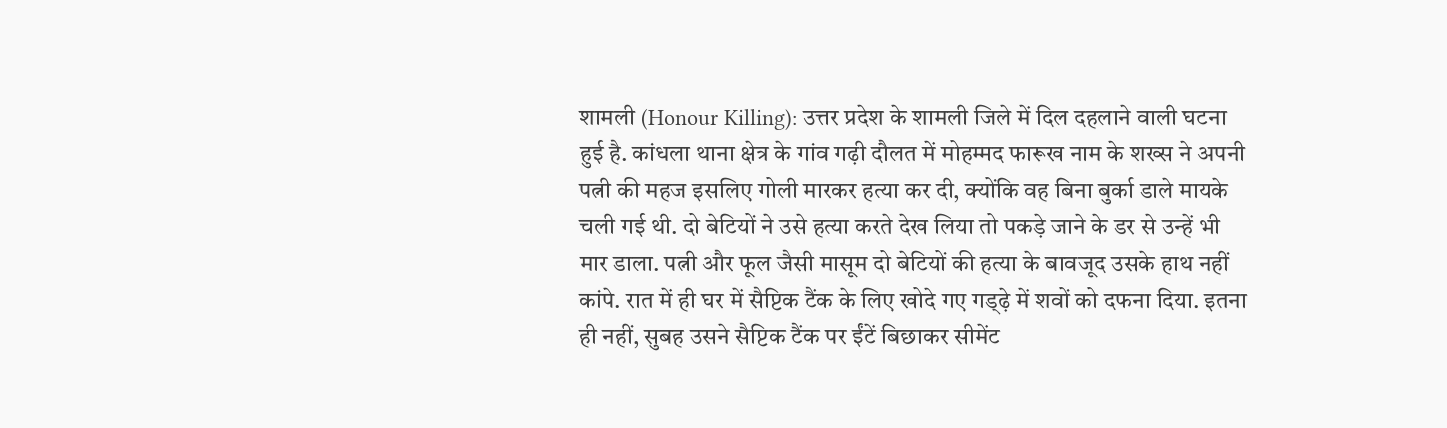शामली (Honour Killing): उत्तर प्रदेश के शामली जिले में दिल दहलाने वाली घटना हुई है. कांधला थाना क्षेत्र के गांव गढ़ी दौलत में मोहम्मद फारूख नाम के शख्स ने अपनी पत्नी की महज इसलिए गोली मारकर हत्या कर दी, क्योंकि वह बिना बुर्का डाले मायके चली गई थी. दो बेटियों ने उसे हत्या करते देख लिया तो पकड़े जाने के डर से उन्हें भी मार डाला. पत्नी और फूल जैसी मासूम दो बेटियों की हत्या के बावजूद उसके हाथ नहीं कांपे. रात में ही घर में सैप्टिक टैंक के लिए खोदे गए गड्ढ़े में शवों को दफना दिया. इतना ही नहीं, सुबह उसने सैप्टिक टैंक पर ईंटें बिछाकर सीमेंट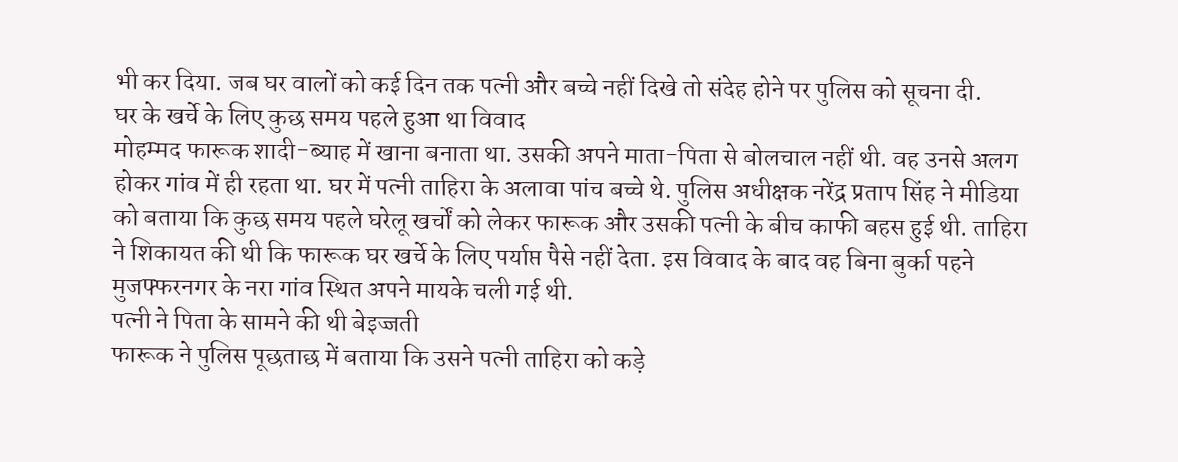भी कर दिया. जब घर वालों को कई दिन तक पत्नी और बच्चे नहीं दिखे तो संदेह होने पर पुलिस को सूचना दी.
घर के खर्चे के लिए कुछ समय पहले हुआ था विवाद
मोहम्मद फारूक शादी-ब्याह में खाना बनाता था. उसकी अपने माता-पिता से बोलचाल नहीं थी. वह उनसे अलग होकर गांव में ही रहता था. घर में पत्नी ताहिरा के अलावा पांच बच्चे थे. पुलिस अधीक्षक नरेंद्र प्रताप सिंह ने मीडिया को बताया कि कुछ समय पहले घरेलू खर्चों को लेकर फारूक और उसकी पत्नी के बीच काफी बहस हुई थी. ताहिरा ने शिकायत की थी कि फारूक घर खर्चे के लिए पर्याप्त पैसे नहीं देता. इस विवाद के बाद वह बिना बुर्का पहने मुजफ्फरनगर के नरा गांव स्थित अपने मायके चली गई थी.
पत्नी ने पिता के सामने की थी बेइज्जती
फारूक ने पुलिस पूछताछ में बताया कि उसने पत्नी ताहिरा को कड़े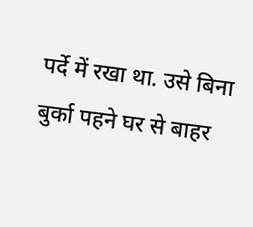पर्दे में रखा था. उसे बिना बुर्का पहने घर से बाहर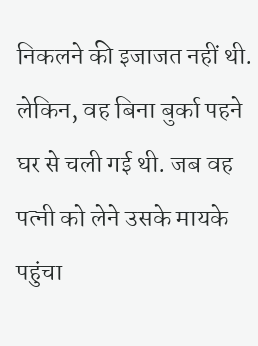निकलने की इजाजत नहीं थी. लेकिन, वह बिना बुर्का पहने घर से चली गई थी. जब वह पत्नी को लेने उसके मायके पहुंचा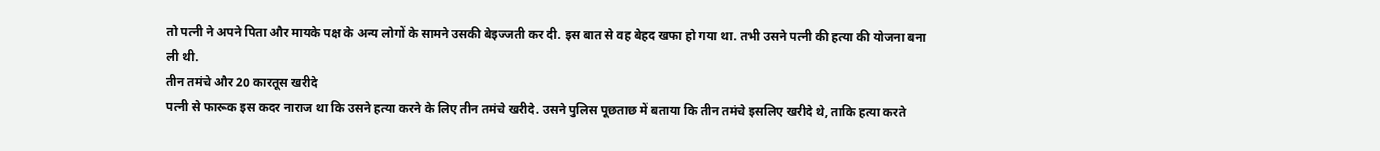तो पत्नी ने अपने पिता और मायके पक्ष के अन्य लोगों के सामने उसकी बेइज्जती कर दी. इस बात से वह बेहद खफा हो गया था. तभी उसने पत्नी की हत्या की योजना बना ली थी.
तीन तमंचे और 20 कारतूस खरीदे
पत्नी से फारूक इस कदर नाराज था कि उसने हत्या करने के लिए तीन तमंचे खरीदे. उसने पुलिस पूछताछ में बताया कि तीन तमंचे इसलिए खरीदे थे, ताकि हत्या करते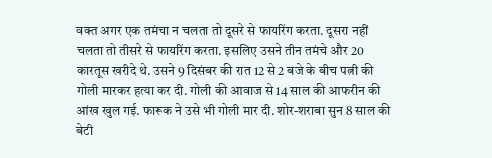वक्त अगर एक तमंचा न चलता तो दूसरे से फायरिंग करता. दूसरा नहीं चलता तो तीसरे से फायरिंग करता. इसलिए उसने तीन तमंचे और 20 कारतूस खरीदे थे. उसने 9 दिसंबर की रात 12 से 2 बजे के बीच पत्नी की गोली मारकर हत्या कर दी. गोली की आवाज से 14 साल की आफरीन की आंख खुल गई. फारूक ने उसे भी गोली मार दी. शोर-शराबा सुन 8 साल की बेटी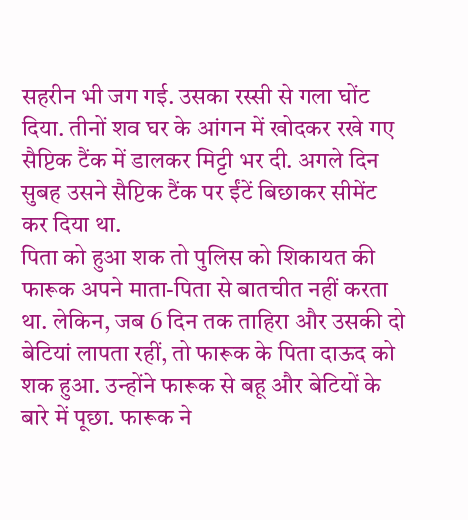सहरीन भी जग गई. उसका रस्सी से गला घोंट दिया. तीनों शव घर के आंगन में खोदकर रखे गए सैप्टिक टैंक में डालकर मिट्टी भर दी. अगले दिन सुबह उसने सैप्टिक टैंक पर ईंटें बिछाकर सीमेंट कर दिया था.
पिता को हुआ शक तो पुलिस को शिकायत की
फारूक अपने माता-पिता से बातचीत नहीं करता था. लेकिन, जब 6 दिन तक ताहिरा और उसकी दो बेटियां लापता रहीं, तो फारूक के पिता दाऊद को शक हुआ. उन्होंने फारूक से बहू और बेटियों के बारे में पूछा. फारूक ने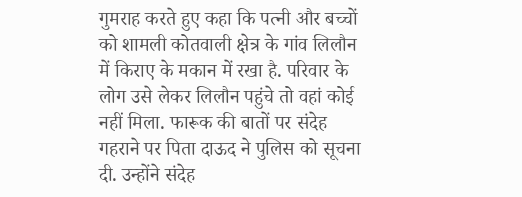गुमराह करते हुए कहा कि पत्नी और बच्चों को शामली कोतवाली क्षेत्र के गांव लिलौन में किराए के मकान में रखा है. परिवार के लोग उसे लेकर लिलौन पहुंचे तो वहां कोई नहीं मिला. फारूक की बातों पर संदेह गहराने पर पिता दाऊद ने पुलिस को सूचना दी. उन्होंने संदेह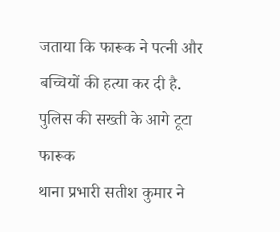जताया कि फारूक ने पत्नी और बच्चियों की हत्या कर दी है.
पुलिस की सख्ती के आगे टूटा फारूक
थाना प्रभारी सतीश कुमार ने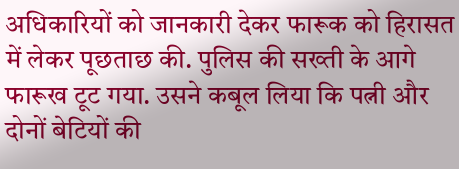अधिकारियों को जानकारी देकर फारूक को हिरासत में लेकर पूछताछ की. पुलिस की सख्ती के आगे फारूख टूट गया. उसने कबूल लिया कि पत्नी और दोनों बेटियों की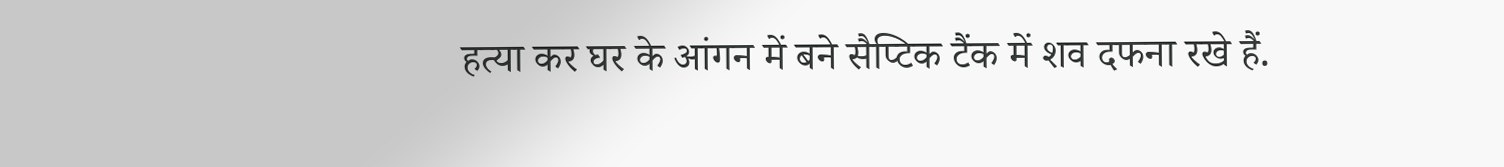हत्या कर घर के आंगन में बने सैप्टिक टैंक में शव दफना रखे हैं.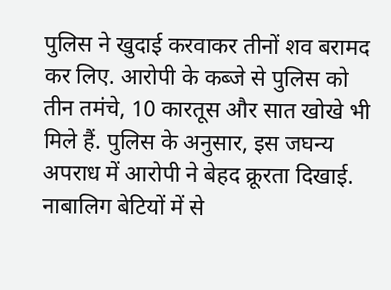पुलिस ने खुदाई करवाकर तीनों शव बरामद कर लिए. आरोपी के कब्जे से पुलिस को तीन तमंचे, 10 कारतूस और सात खोखे भी मिले हैं. पुलिस के अनुसार, इस जघन्य अपराध में आरोपी ने बेहद क्रूरता दिखाई. नाबालिग बेटियों में से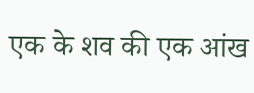एक के शव की एक आंख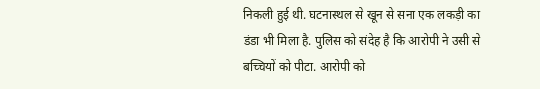निकली हुई थी. घटनास्थल से खून से सना एक लकड़ी का डंडा भी मिला है. पुलिस को संदेह है कि आरोपी ने उसी से बच्चियों को पीटा. आरोपी को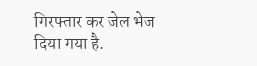गिरफ्तार कर जेल भेज दिया गया है.